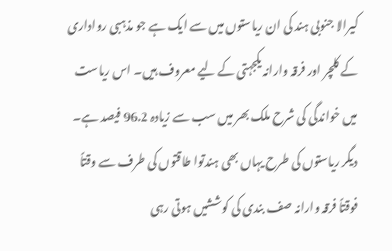کیرالا جنوبی ہند کی ان ریاستوں میں سے ایک ہے جو مذہبی رواداری کے کلچر اور فرقہ وارانہ یکجہتی کے لیے معروف ہیں۔ اس ریاست میں خواندگی کی شرح ملک بھر میں سب سے زیادہ 96.2 فیصد ہے۔ دیگر ریاستوں کی طرح یہاں بھی ہندتوا طاقتوں کی طرف سے وقتاً فوقتاً فرقہ وارانہ صف بندی کی کوششیں ہوتی رہی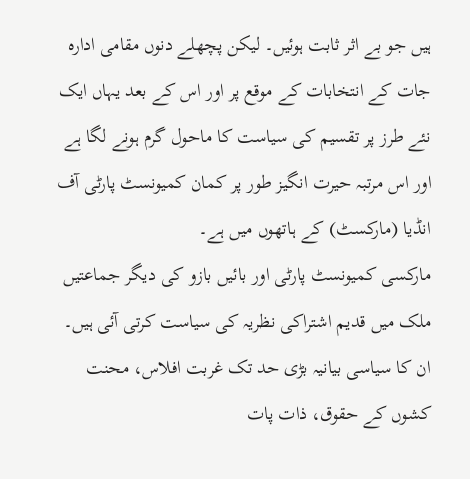ہیں جو بے اثر ثابت ہوئیں۔ لیکن پچھلے دنوں مقامی ادارہ جات کے انتخابات کے موقع پر اور اس کے بعد یہاں ایک نئے طرز پر تقسیم کی سیاست کا ماحول گرم ہونے لگا ہے اور اس مرتبہ حیرت انگیز طور پر کمان کمیونسٹ پارٹی آف انڈیا (مارکسٹ) کے ہاتھوں میں ہے۔
مارکسی کمیونسٹ پارٹی اور بائیں بازو کی دیگر جماعتیں ملک میں قدیم اشتراکی نظریہ کی سیاست کرتی آئی ہیں۔ ان کا سیاسی بیانیہ بڑی حد تک غربت افلاس، محنت کشوں کے حقوق، ذات پات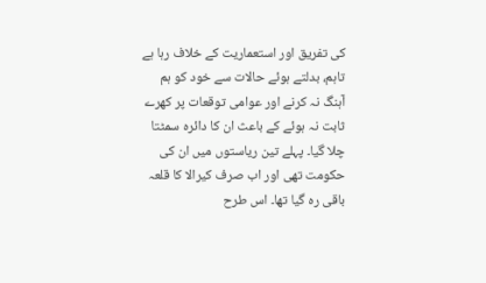کی تفریق اور استعماریت کے خلاف رہا ہے تاہم، بدلتے ہوئے حالات سے خود کو ہم آہنگ نہ کرنے اور عوامی توقعات پر کھرے ثابت نہ ہوئے کے باعث ان کا دائرہ سمٹتا چلا گیا۔ پہلے تین ریاستوں میں ان کی حکومت تھی اور اب صرف کیرالا کا قلعہ باقی رہ گیا تھا۔ اس طرح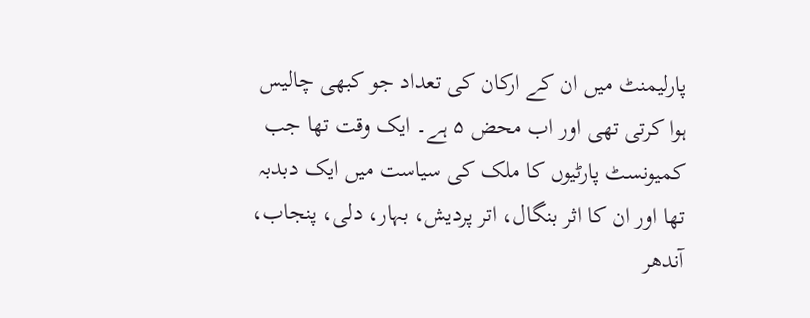پارلیمنٹ میں ان کے ارکان کی تعداد جو کبھی چالیس ہوا کرتی تھی اور اب محض ۵ ہے۔ ایک وقت تھا جب کمیونسٹ پارٹیوں کا ملک کی سیاست میں ایک دبدبہ تھا اور ان کا اثر بنگال، اتر پردیش، بہار، دلی، پنجاب، آندھر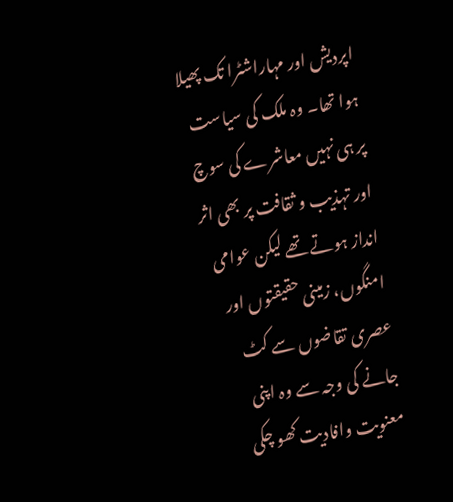اپردیش اور مہاراشٹرا تک پھیلا ہوا تھا۔ وہ ملک کی سیاست پر ہی نہیں معاشرے کی سوچ اور تہذیب و ثقافت پر بھی اثر انداز ہوتے تھے لیکن عوامی امنگوں، زمینی حقیقتوں اور عصری تقاضوں سے کٹ جانے کی وجہ سے وہ اپنی معنویت وافادیت کھو چکی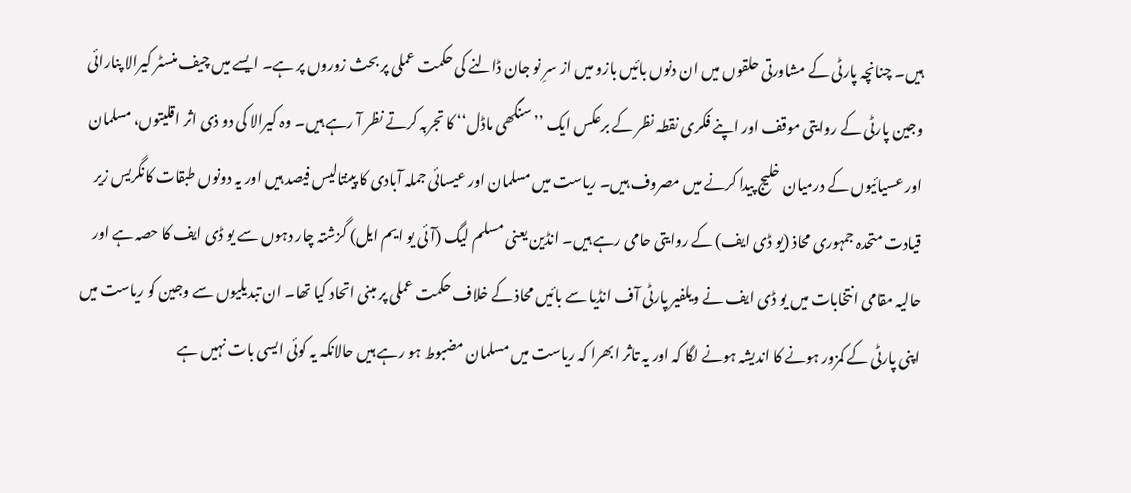ہیں۔ چنانچہ پارٹی کے مشاورتی حلقوں میں ان دنوں بائیں بازو میں از سرِ نو جان ڈالنے کی حکمت عملی پر بحث زوروں پر ہے۔ ایسے میں چیف منسٹر کیرالا پنارائی وجین پارٹی کے روایتی موقف اور اپنے فکری نقطہ نظر کے برعکس ایک ’’سنگھی ماڈل‘‘ کا تجربہ کرتے نظر آ رہے ہیں۔ وہ کیرالا کی دو ذی اثر اقلیتوں، مسلمان اور عسیائیوں کے درمیان خلیج پیدا کرنے میں مصروف ہیں۔ ریاست میں مسلمان اور عیسائی جملہ آبادی کا پینتالیس فیصد ہیں اور یہ دونوں طبقات کانگریس زیر قیادت متحدہ جمہوری محاذ (یو ڈی ایف) کے روایتی حامی رہے ہیں۔ انڈین یعنی مسلم لیگ (آئی یو ایم ایل) گزشتہ چار دہوں سے یو ڈی ایف کا حصہ ہے اور حالیہ مقامی انتخابات میں یو ڈی ایف نے ویلفیر پارٹی آف انڈیا سے بائیں محاذ کے خلاف حکمت عملی پر مبنی اتحاد کیا تھا۔ ان تبدیلیوں سے وجین کو ریاست میں اپنی پارٹی کے کمزور ہونے کا اندیشہ ہونے لگا کہ اور یہ تاثر ابھرا کہ ریاست میں مسلمان مضبوط ہو رہے ہیں حالانکہ یہ کوئی ایسی بات نہیں ہے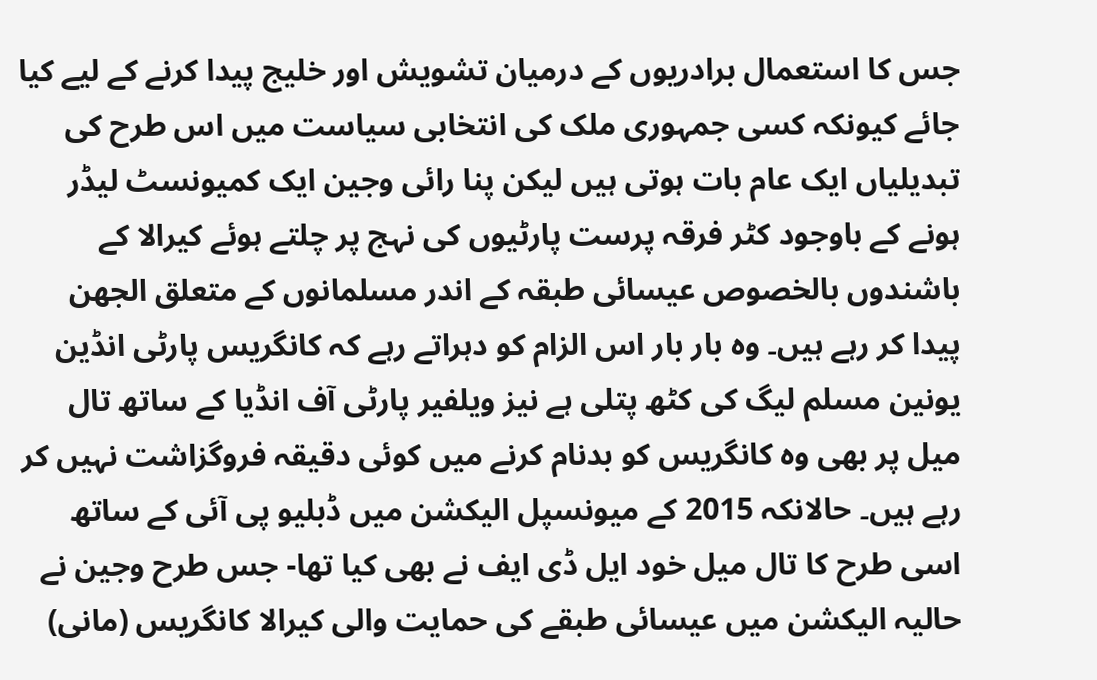جس کا استعمال برادریوں کے درمیان تشویش اور خلیج پیدا کرنے کے لیے کیا جائے کیونکہ کسی جمہوری ملک کی انتخابی سیاست میں اس طرح کی تبدیلیاں ایک عام بات ہوتی ہیں لیکن پنا رائی وجین ایک کمیونسٹ لیڈر ہونے کے باوجود کٹر فرقہ پرست پارٹیوں کی نہج پر چلتے ہوئے کیرالا کے باشندوں بالخصوص عیسائی طبقہ کے اندر مسلمانوں کے متعلق الجھن پیدا کر رہے ہیں۔ وہ بار بار اس الزام کو دہراتے رہے کہ کانگریس پارٹی انڈین یونین مسلم لیگ کی کٹھ پتلی ہے نیز ویلفیر پارٹی آف انڈیا کے ساتھ تال میل پر بھی وہ کانگریس کو بدنام کرنے میں کوئی دقیقہ فروگزاشت نہیں کر رہے ہیں۔ حالانکہ 2015 کے میونسپل الیکشن میں ڈبلیو پی آئی کے ساتھ اسی طرح کا تال میل خود ایل ڈی ایف نے بھی کیا تھا- جس طرح وجین نے حالیہ الیکشن میں عیسائی طبقے کی حمایت والی کیرالا کانگریس (مانی)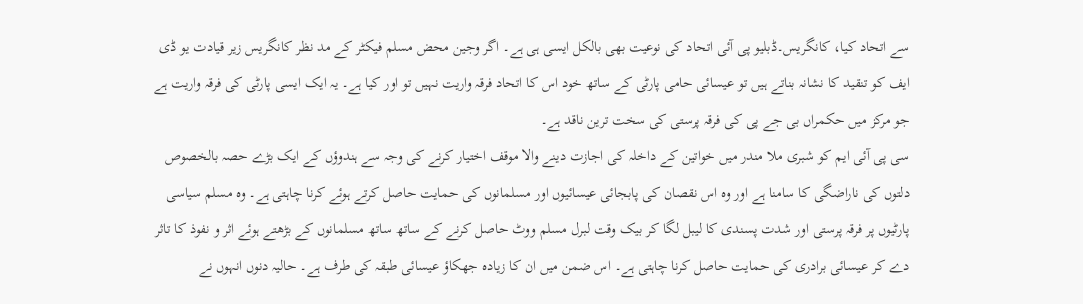سے اتحاد کیا، کانگریس۔ڈبلیو پی آئی اتحاد کی نوعیت بھی بالکل ایسی ہی ہے۔ اگر وجین محض مسلم فیکٹر کے مد نظر کانگریس زیر قیادت یو ڈی ایف کو تنقید کا نشانہ بناتے ہیں تو عیسائی حامی پارٹی کے ساتھ خود اس کا اتحاد فرقہ واریت نہیں تو اور کیا ہے۔ یہ ایک ایسی پارٹی کی فرقہ واریت ہے جو مرکز میں حکمراں بی جے پی کی فرقہ پرستی کی سخت ترین ناقد ہے۔
سی پی آئی ایم کو شبری ملا مندر میں خواتین کے داخلہ کی اجازت دینے والا موقف اختیار کرنے کی وجہ سے ہندوؤں کے ایک بڑے حصہ بالخصوص دلتوں کی ناراضگی کا سامنا ہے اور وہ اس نقصان کی پابجائی عیسائیوں اور مسلمانوں کی حمایت حاصل کرتے ہوئے کرنا چاہتی ہے۔ وہ مسلم سیاسی پارٹیوں پر فرقہ پرستی اور شدت پسندی کا لیبل لگا کر بیک وقت لبرل مسلم ووٹ حاصل کرنے کے ساتھ ساتھ مسلمانوں کے بڑھتے ہوئے اثر و نفوذ کا تاثر دے کر عیسائی برادری کی حمایت حاصل کرنا چاہتی ہے۔ اس ضمن میں ان کا زیادہ جھکاؤ عیسائی طبقہ کی طرف ہے۔ حالیہ دنوں انہوں نے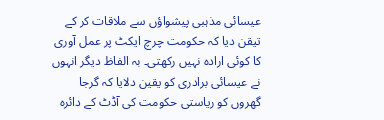عیسائی مذہبی پیشواؤں سے ملاقات کر کے تیقن دیا کہ حکومت چرچ ایکٹ پر عمل آوری کا کوئی ارادہ نہیں رکھتی۔ بہ الفاظ دیگر انہوں نے عیسائی برادری کو یقین دلایا کہ گرجا گھروں کو ریاستی حکومت کی آڈٹ کے دائرہ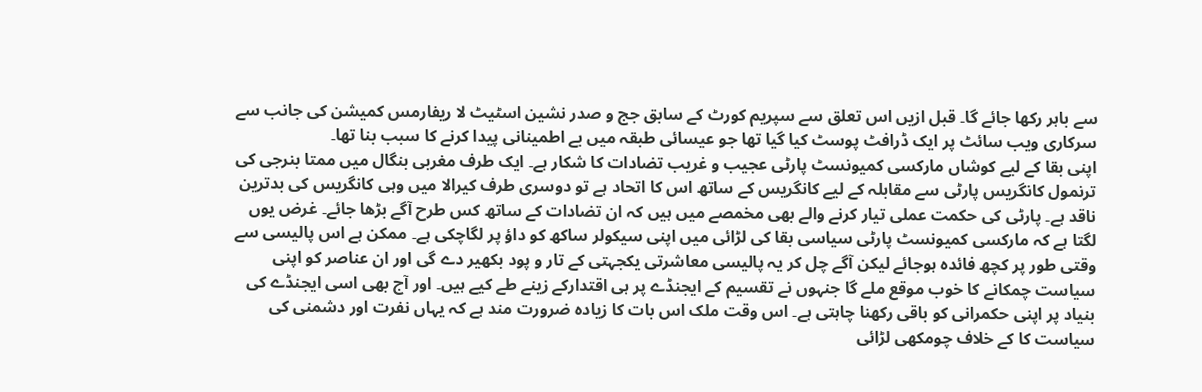سے باہر رکھا جائے گا۔ قبل ازیں اس تعلق سے سپریم کورٹ کے سابق جج و صدر نشین اسٹیٹ لا ریفارمس کمیشن کی جانب سے سرکاری ویب سائٹ پر ایک ڈرافٹ پوسٹ کیا گیا تھا جو عیسائی طبقہ میں بے اطمینانی پیدا کرنے کا سبب بنا تھا۔
اپنی بقا کے لیے کوشاں مارکسی کمیونسٹ پارٹی عجیب و غریب تضادات کا شکار ہے۔ ایک طرف مغربی بنگال میں ممتا بنرجی کی ترنمول کانگریس پارٹی سے مقابلہ کے لیے کانگریس کے ساتھ اس کا اتحاد ہے تو دوسری طرف کیرالا میں وہی کانگریس کی بدترین ناقد ہے۔ پارٹی کی حکمت عملی تیار کرنے والے بھی مخمصے میں ہیں کہ ان تضادات کے ساتھ کس طرح آگے بڑھا جائے۔ غرض یوں لگتا ہے کہ مارکسی کمیونسٹ پارٹی سیاسی بقا کی لڑائی میں اپنی سیکولر ساکھ کو داؤ پر لگاچکی ہے۔ ممکن ہے اس پالیسی سے وقتی طور پر کچھ فائدہ ہوجائے لیکن آگے چل کر یہ پالیسی معاشرتی یکجہتی کے تار و پود بکھیر دے گی اور ان عناصر کو اپنی سیاست چمکانے کا خوب موقع ملے گا جنہوں نے تقسیم کے ایجنڈے پر ہی اقتدارکے زینے طے کیے ہیں۔ اور آج بھی اسی ایجنڈے کی بنیاد پر اپنی حکمرانی کو باقی رکھنا چاہتی ہے۔ اس وقت ملک اس بات کا زیادہ ضرورت مند ہے کہ یہاں نفرت اور دشمنی کی سیاست کا کے خلاف چومکھی لڑائی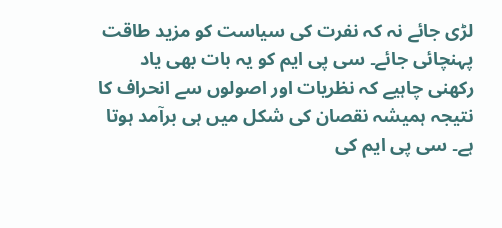لڑی جائے نہ کہ نفرت کی سیاست کو مزید طاقت پہنچائی جائے۔ سی پی ایم کو یہ بات بھی یاد رکھنی چاہیے کہ نظریات اور اصولوں سے انحراف کا نتیجہ ہمیشہ نقصان کی شکل میں ہی برآمد ہوتا ہے۔ سی پی ایم کی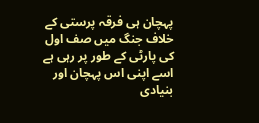پہچان ہی فرقہ پرستی کے خلاف جنگ میں صف اول کی پارٹی کے طور پر رہی ہے اسے اپنی اس پہچان اور بنیادی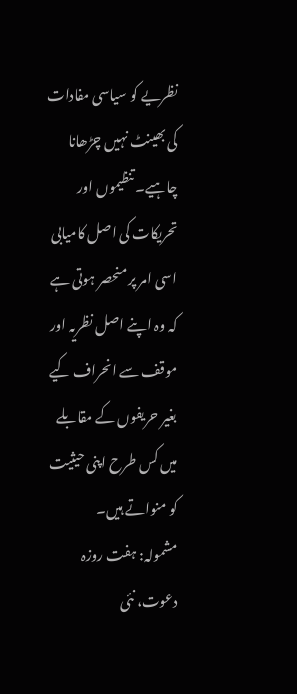نظریے کو سیاسی مفادات کی بھینٹ نہیں چڑھانا چاہیے۔ تنظیموں اور تحریکات کی اصل کامیابی اسی امر پر منحصر ہوتی ہے کہ وہ اپنے اصل نظریہ اور موقف سے انحراف کیے بغیر حریفوں کے مقابلے میں کس طرح اپنی حیثیت کو منواتے ہیں۔
مشمولہ: ہفت روزہ دعوت، نئی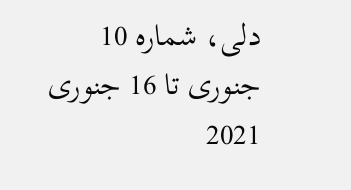دلی، شمارہ 10 جنوری تا 16 جنوری 2021